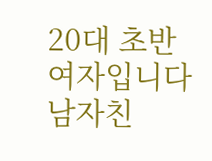20대 초반 여자입니다
남자친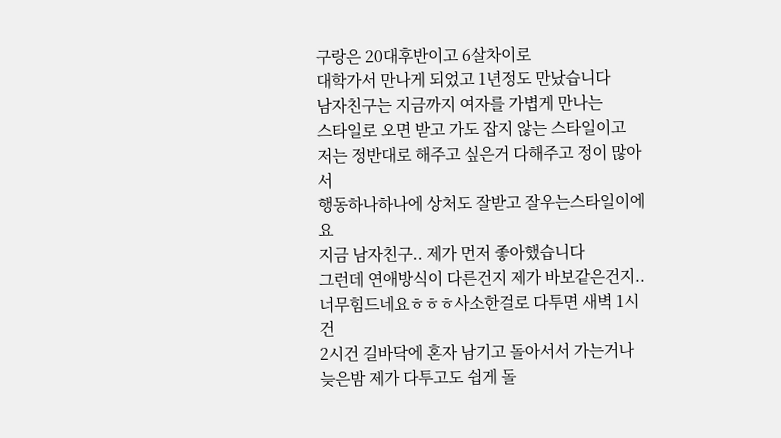구랑은 20대후반이고 6살차이로
대학가서 만나게 되었고 1년정도 만났습니다
남자친구는 지금까지 여자를 가볍게 만나는
스타일로 오면 받고 가도 잡지 않는 스타일이고
저는 정반대로 해주고 싶은거 다해주고 정이 많아서
행동하나하나에 상처도 잘받고 잘우는스타일이에요
지금 남자친구.. 제가 먼저 좋아했습니다
그런데 연애방식이 다른건지 제가 바보같은건지..
너무힘드네요ㅎㅎㅎ사소한걸로 다투면 새벽 1시건
2시건 길바닥에 혼자 남기고 돌아서서 가는거나
늦은밤 제가 다투고도 쉽게 돌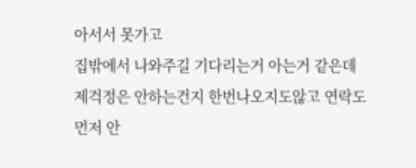아서서 못가고
집밖에서 나와주길 기다리는거 아는거 같은데
제걱정은 안하는건지 한번나오지도않고 연락도
먼저 안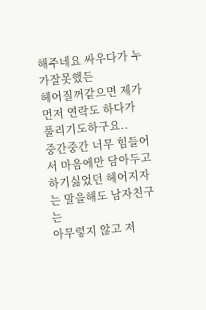해주네요 싸우다가 누가잘못했든
헤어질꺼같으면 제가 먼저 연락도 하다가
풀리기도하구요..
중간중간 너무 힘들어서 마음에만 담아두고
하기싫었던 헤어지자는 말을해도 남자친구는
아무렇지 않고 저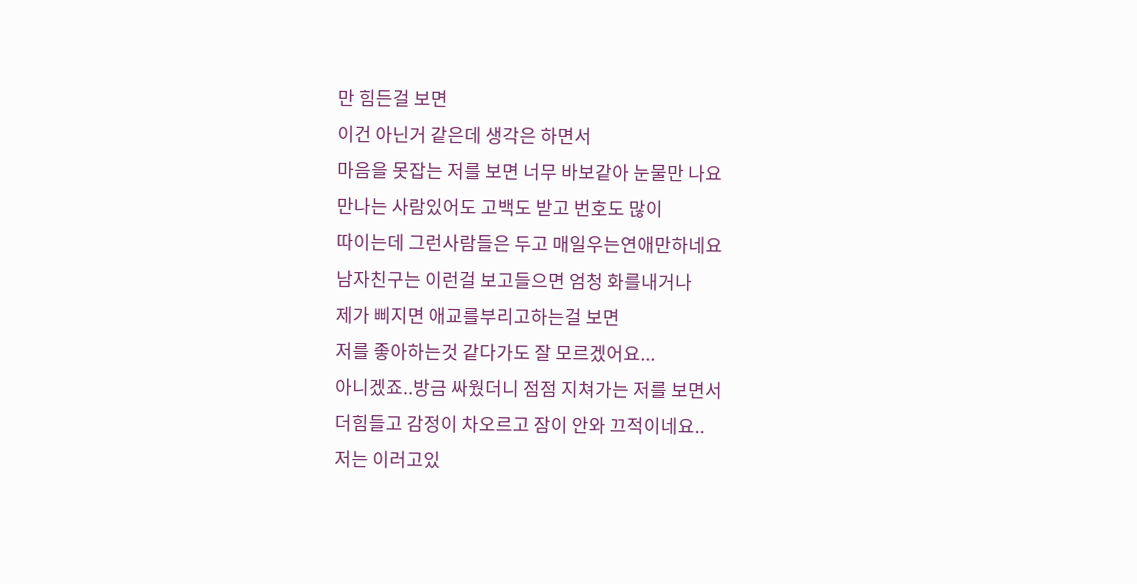만 힘든걸 보면
이건 아닌거 같은데 생각은 하면서
마음을 못잡는 저를 보면 너무 바보같아 눈물만 나요
만나는 사람있어도 고백도 받고 번호도 많이
따이는데 그런사람들은 두고 매일우는연애만하네요
남자친구는 이런걸 보고들으면 엄청 화를내거나
제가 삐지면 애교를부리고하는걸 보면
저를 좋아하는것 같다가도 잘 모르겠어요...
아니겠죠..방금 싸웠더니 점점 지쳐가는 저를 보면서
더힘들고 감정이 차오르고 잠이 안와 끄적이네요..
저는 이러고있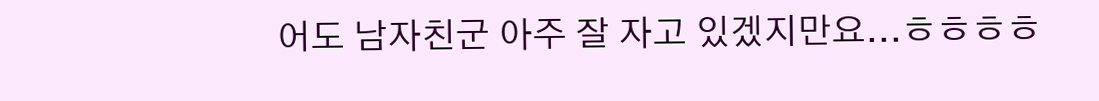어도 남자친군 아주 잘 자고 있겠지만요...ㅎㅎㅎㅎ